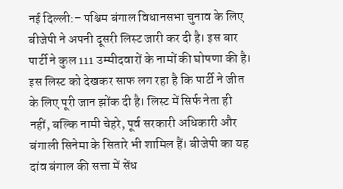नई दिल्ली:– पश्चिम बंगाल विधानसभा चुनाव के लिए बीजेपी ने अपनी दूसरी लिस्ट जारी कर दी है। इस बार पार्टी ने कुल 111 उम्मीदवारों के नामों की घोषणा की है। इस लिस्ट को देखकर साफ लग रहा है कि पार्टी ने जीत के लिए पूरी जान झोंक दी है। लिस्ट में सिर्फ नेता ही नहीं, बल्कि नामी चेहरे, पूर्व सरकारी अधिकारी और बंगाली सिनेमा के सितारे भी शामिल हैं। बीजेपी का यह दांव बंगाल की सत्ता में सेंध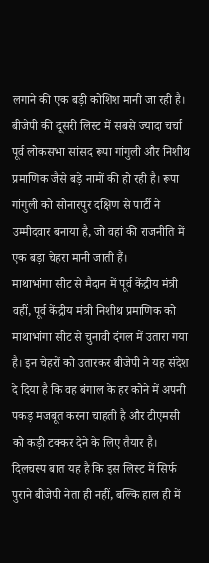लगाने की एक बड़ी कोशिश मानी जा रही है।
बीजेपी की दूसरी लिस्ट में सबसे ज्यादा चर्चा पूर्व लोकसभा सांसद रूपा गांगुली और निशीथ प्रमाणिक जैसे बड़े नामों की हो रही है। रूपा गांगुली को सोनारपुर दक्षिण से पार्टी ने उम्मीदवार बनाया है, जो वहां की राजनीति में एक बड़ा चेहरा मानी जाती हैं।
माथाभांगा सीट से मैदान में पूर्व केंद्रीय मंत्री
वहीं, पूर्व केंद्रीय मंत्री निशीथ प्रमाणिक को माथाभांगा सीट से चुनावी दंगल में उतारा गया है। इन चेहरों को उतारकर बीजेपी ने यह संदेश दे दिया है कि वह बंगाल के हर कोने में अपनी पकड़ मजबूत करना चाहती है और टीएमसी को कड़ी टक्कर देने के लिए तैयार है। दिलचस्प बात यह है कि इस लिस्ट में सिर्फ पुराने बीजेपी नेता ही नहीं, बल्कि हाल ही में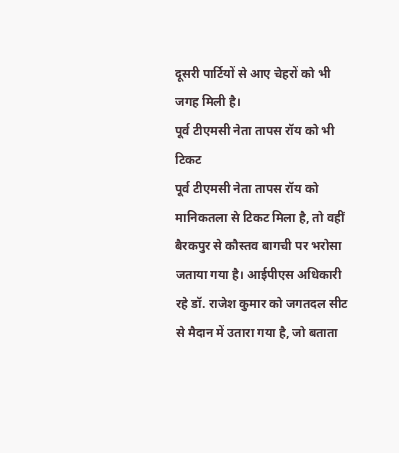दूसरी पार्टियों से आए चेहरों को भी जगह मिली है।
पूर्व टीएमसी नेता तापस रॉय को भी टिकट
पूर्व टीएमसी नेता तापस रॉय को मानिकतला से टिकट मिला है, तो वहीं बैरकपुर से कौस्तव बागची पर भरोसा जताया गया है। आईपीएस अधिकारी रहे डॉ. राजेश कुमार को जगतदल सीट से मैदान में उतारा गया है, जो बताता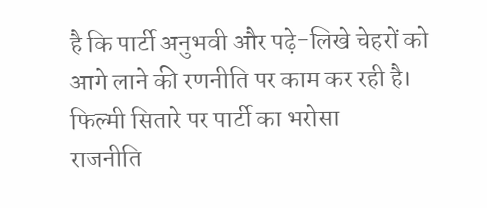है कि पार्टी अनुभवी और पढ़े-लिखे चेहरों को आगे लाने की रणनीति पर काम कर रही है।
फिल्मी सितारे पर पार्टी का भरोसा
राजनीति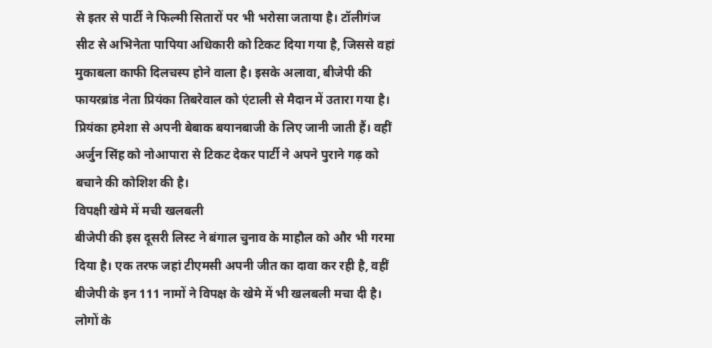से इतर से पार्टी ने फिल्मी सितारों पर भी भरोसा जताया है। टॉलीगंज सीट से अभिनेता पापिया अधिकारी को टिकट दिया गया है, जिससे वहां मुकाबला काफी दिलचस्प होने वाला है। इसके अलावा, बीजेपी की फायरब्रांड नेता प्रियंका तिबरेवाल को एंटाली से मैदान में उतारा गया है। प्रियंका हमेशा से अपनी बेबाक बयानबाजी के लिए जानी जाती हैं। वहीं अर्जुन सिंह को नोआपारा से टिकट देकर पार्टी ने अपने पुराने गढ़ को बचाने की कोशिश की है।
विपक्षी खेमे में मची खलबली
बीजेपी की इस दूसरी लिस्ट ने बंगाल चुनाव के माहौल को और भी गरमा दिया है। एक तरफ जहां टीएमसी अपनी जीत का दावा कर रही है, वहीं बीजेपी के इन 111 नामों ने विपक्ष के खेमे में भी खलबली मचा दी है। लोगों के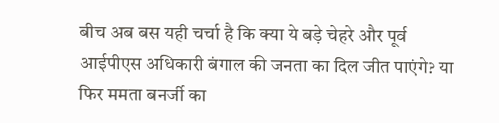बीच अब बस यही चर्चा है कि क्या ये बड़े चेहरे और पूर्व आईपीएस अधिकारी बंगाल की जनता का दिल जीत पाएंगे? या फिर ममता बनर्जी का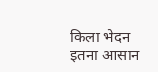किला भेदन इतना आसान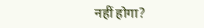नहीं होगा?